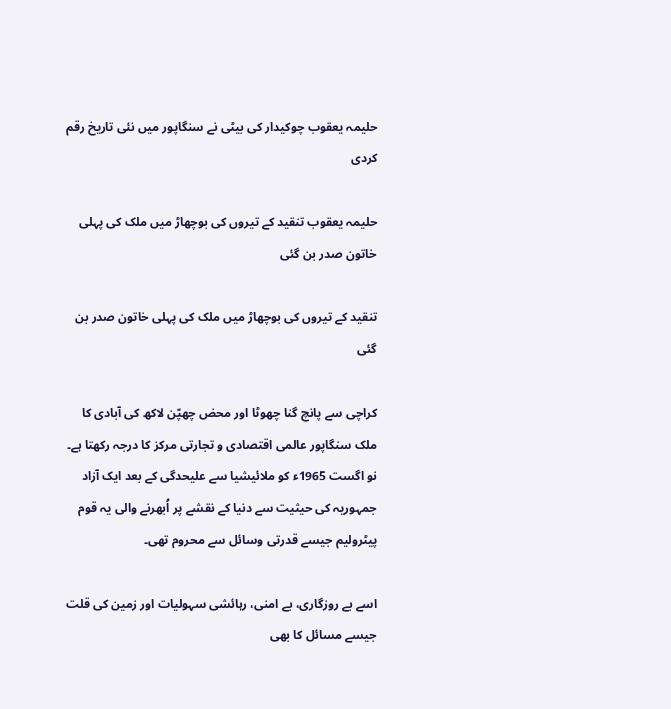حلیمہ یعقوب چوکیدار کی بیٹی نے سنگاپور میں نئی تاریخ رقم کردی

حلیمہ یعقوب تنقید کے تیروں کی بوچھاڑ میں ملک کی پہلی خاتون صدر بن گئی

تنقید کے تیروں کی بوچھاڑ میں ملک کی پہلی خاتون صدر بن گئی

کراچی سے پانچ گنا چھوٹا اور محض چھپّن لاکھ کی آبادی کا ملک سنگاپور عالمی اقتصادی و تجارتی مرکز کا درجہ رکھتا ہے۔ نو اگست 1965ء کو ملائیشیا سے علیحدگی کے بعد ایک آزاد جمہوریہ کی حیثیت سے دنیا کے نقشے پر اُبھرنے والی یہ قوم پیٹرولیم جیسے قدرتی وسائل سے محروم تھی۔

اسے بے روزگاری، بے امنی، رہائشی سہولیات اور زمین کی قلت جیسے مسائل کا بھی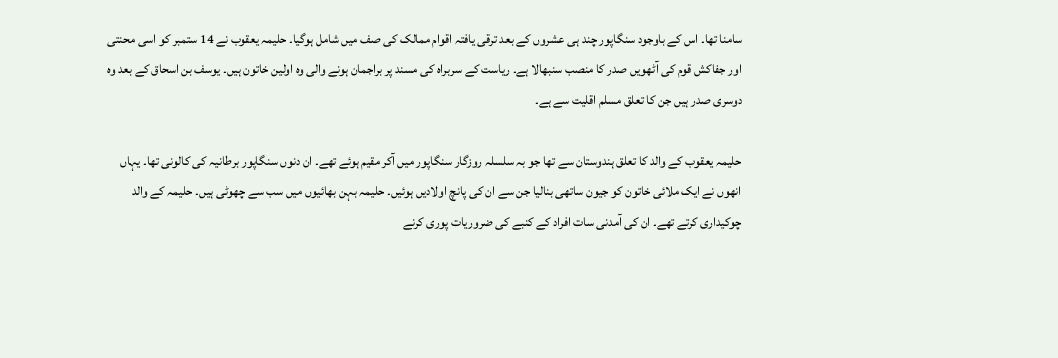سامنا تھا۔ اس کے باوجود سنگاپور چند ہی عشروں کے بعد ترقی یافتہ اقوام ممالک کی صف میں شامل ہوگیا۔ حلیمہ یعقوب نے 14 ستمبر کو اسی محنتی اور جفاکش قوم کی آٹھویں صدر کا منصب سنبھالا ہے۔ ریاست کے سربراہ کی مسند پر براجمان ہونے والی وہ اولین خاتون ہیں۔ یوسف بن اسحاق کے بعد وہ دوسری صدر ہیں جن کا تعلق مسلم اقلیت سے ہے۔

حلیمہ یعقوب کے والد کا تعلق ہندوستان سے تھا جو بہ سلسلہ روزگار سنگاپور میں آکر مقیم ہوئے تھے۔ ان دنوں سنگاپور برطانیہ کی کالونی تھا۔ یہاں انھوں نے ایک ملائی خاتون کو جیون ساتھی بنالیا جن سے ان کی پانچ اولادیں ہوئیں۔ حلیمہ بہن بھائیوں میں سب سے چھوٹی ہیں۔ حلیمہ کے والد چوکیداری کرتے تھے۔ ان کی آمدنی سات افراد کے کنبے کی ضروریات پوری کرنے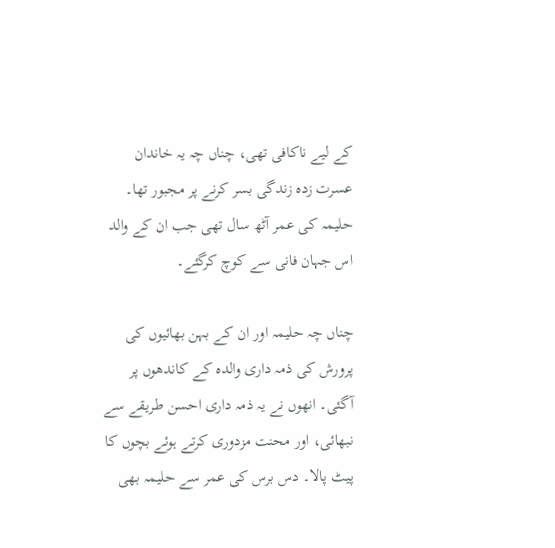کے لیے ناکافی تھی، چناں چہ یہ خاندان عسرت زدہ زندگی بسر کرنے پر مجبور تھا۔ حلیمہ کی عمر آٹھ سال تھی جب ان کے والد اس جہان فانی سے کوچ کرگئے۔

چناں چہ حلیمہ اور ان کے بہن بھائیوں کی پرورش کی ذمہ داری والدہ کے کاندھوں پر آگئی۔ انھوں نے یہ ذمہ داری احسن طریقے سے نبھائی، اور محنت مزدوری کرتے ہوئے بچوں کا پیٹ پالا۔ دس برس کی عمر سے حلیمہ بھی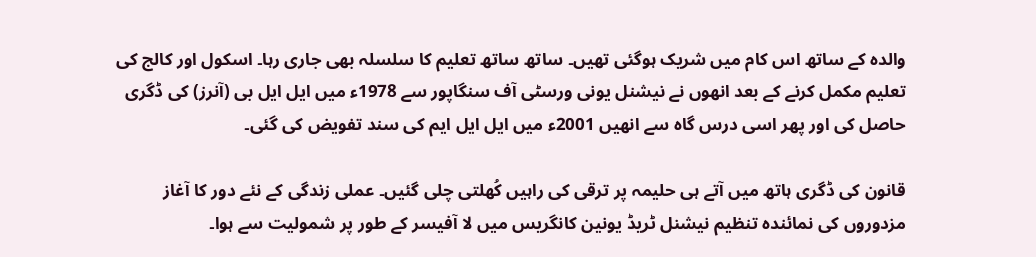والدہ کے ساتھ اس کام میں شریک ہوگئی تھیں۔ ساتھ ساتھ تعلیم کا سلسلہ بھی جاری رہا۔ اسکول اور کالج کی تعلیم مکمل کرنے کے بعد انھوں نے نیشنل یونی ورسٹی آف سنگاپور سے 1978ء میں ایل ایل بی (آنرز) کی ڈگری حاصل کی اور پھر اسی درس گاہ سے انھیں 2001ء میں ایل ایل ایم کی سند تفویض کی گئی۔

قانون کی ڈگری ہاتھ میں آتے ہی حلیمہ پر ترقی کی راہیں کُھلتی چلی گئیں۔ عملی زندگی کے نئے دور کا آغاز مزدوروں کی نمائندہ تنظیم نیشنل ٹریڈ یونین کانگریس میں لا آفیسر کے طور پر شمولیت سے ہوا۔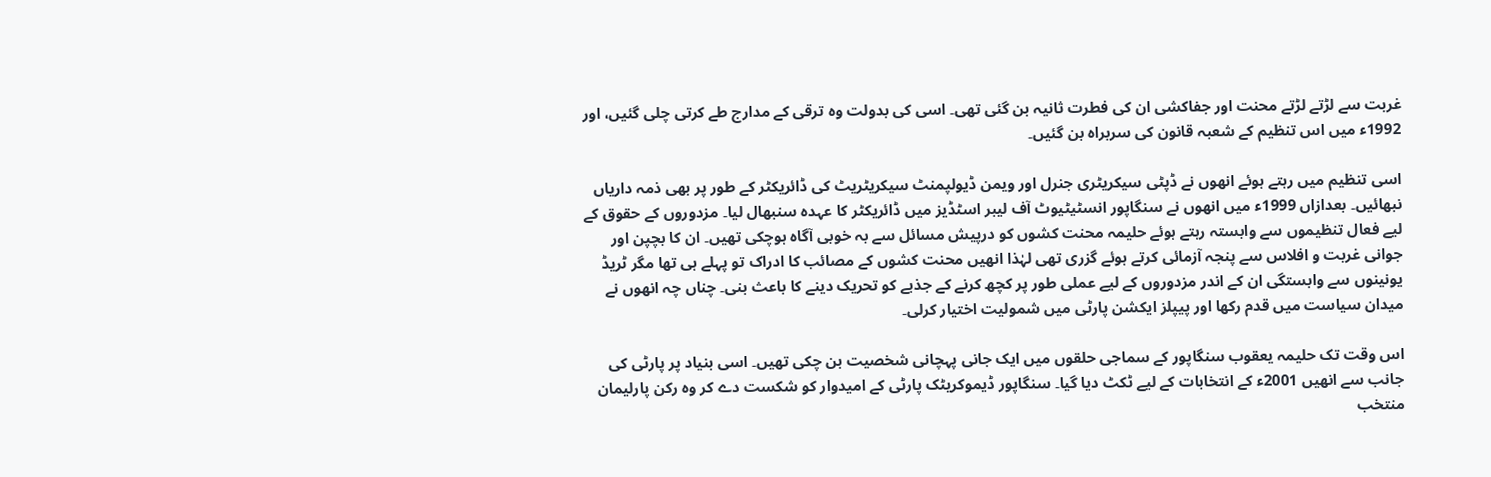غربت سے لڑتے لڑتے محنت اور جفاکشی ان کی فطرت ثانیہ بن گئی تھی۔ اسی کی بدولت وہ ترقی کے مدارج طے کرتی چلی گئیں، اور 1992ء میں اس تنظیم کے شعبہ قانون کی سربراہ بن گئیں۔

اسی تنظیم میں رہتے ہوئے انھوں نے ڈپٹی سیکریٹری جنرل اور ویمن ڈیولپمنٹ سیکریٹریٹ کی ڈائریکٹر کے طور پر بھی ذمہ داریاں نبھائیں۔ بعدازاں 1999ء میں انھوں نے سنگاپور انسٹیٹیوٹ آف لیبر اسٹڈیز میں ڈائریکٹر کا عہدہ سنبھال لیا۔ مزدوروں کے حقوق کے لیے فعال تنظیموں سے وابستہ رہتے ہوئے حلیمہ محنت کشوں کو درپیش مسائل سے بہ خوبی آگاہ ہوچکی تھیں۔ ان کا بچپن اور جوانی غربت و افلاس سے پنجہ آزمائی کرتے ہوئے گزری تھی لہٰذا انھیں محنت کشوں کے مصائب کا ادراک تو پہلے ہی تھا مگر ٹریڈ یونینوں سے وابستگی ان کے اندر مزدوروں کے لیے عملی طور پر کچھ کرنے کے جذبے کو تحریک دینے کا باعث بنی۔ چناں چہ انھوں نے میدان سیاست میں قدم رکھا اور پیپلز ایکشن پارٹی میں شمولیت اختیار کرلی۔

اس وقت تک حلیمہ یعقوب سنگاپور کے سماجی حلقوں میں ایک جانی پہچانی شخصیت بن چکی تھیں۔ اسی بنیاد پر پارٹی کی جانب سے انھیں 2001ء کے انتخابات کے لیے ٹکٹ دیا گیا۔ سنگاپور ڈیموکریٹک پارٹی کے امیدوار کو شکست دے کر وہ رکن پارلیمان منتخب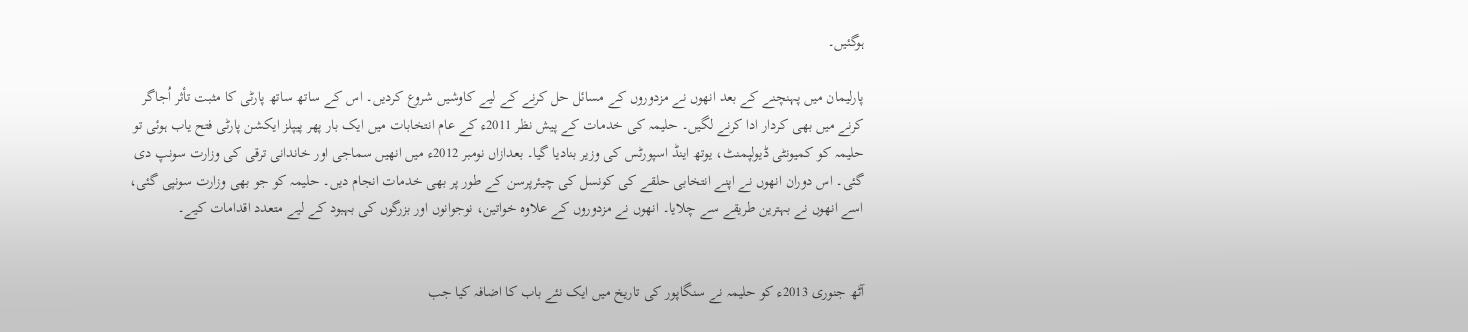ہوگئیں۔

پارلیمان میں پہنچنے کے بعد انھوں نے مزدوروں کے مسائل حل کرنے کے لیے کاوشیں شروع کردیں۔ اس کے ساتھ ساتھ پارٹی کا مثبت تأثر اُجاگر کرنے میں بھی کردار ادا کرنے لگیں۔ حلیمہ کی خدمات کے پیش نظر 2011ء کے عام انتخابات میں ایک بار پھر پیپلز ایکشن پارٹی فتح یاب ہوئی تو حلیمہ کو کمیونٹی ڈیولپمنٹ، یوتھ اینڈ اسپورٹس کی وزیر بنادیا گیا۔ بعدازاں نومبر 2012ء میں انھیں سماجی اور خاندانی ترقی کی وزارت سونپ دی گئی۔ اس دوران انھوں نے اپنے انتخابی حلقے کی کونسل کی چیئرپرسن کے طور پر بھی خدمات انجام دیں۔ حلیمہ کو جو بھی وزارت سونپی گئی، اسے انھوں نے بہترین طریقے سے چلایا۔ انھوں نے مزدوروں کے علاوہ خواتین، نوجوانوں اور بزرگوں کی بہبود کے لیے متعدد اقدامات کیے۔


آٹھ جنوری 2013ء کو حلیمہ نے سنگاپور کی تاریخ میں ایک نئے باب کا اضافہ کیا جب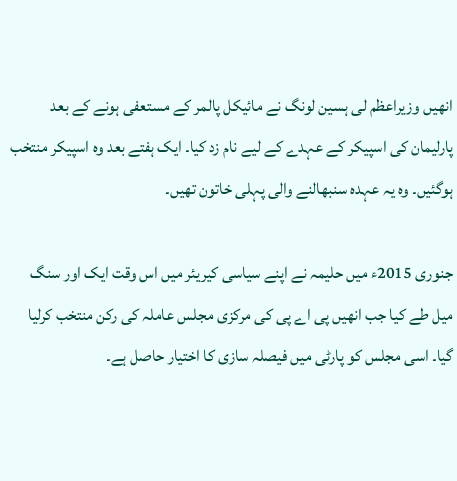انھیں وزیراعظم لی ہسین لونگ نے مائیکل پالمر کے مستعفی ہونے کے بعد پارلیمان کی اسپیکر کے عہدے کے لیے نام زد کیا۔ ایک ہفتے بعد وہ اسپیکر منتخب ہوگئیں۔ وہ یہ عہدہ سنبھالنے والی پہلی خاتون تھیں۔

جنوری 2015ء میں حلیمہ نے اپنے سیاسی کیریئر میں اس وقت ایک اور سنگ میل طے کیا جب انھیں پی اے پی کی مرکزی مجلس عاملہ کی رکن منتخب کرلیا گیا۔ اسی مجلس کو پارٹی میں فیصلہ سازی کا اختیار حاصل ہے۔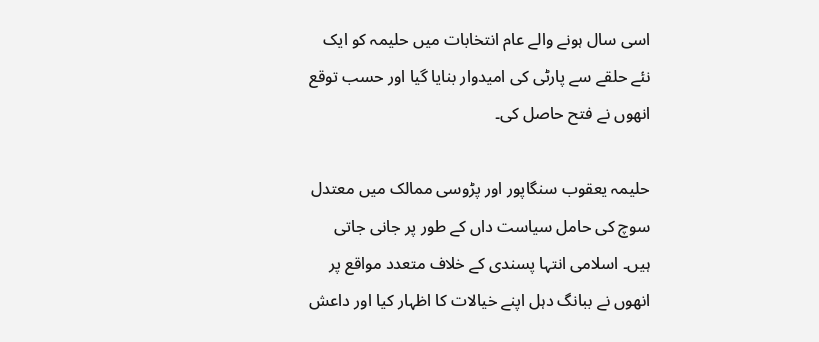اسی سال ہونے والے عام انتخابات میں حلیمہ کو ایک نئے حلقے سے پارٹی کی امیدوار بنایا گیا اور حسب توقع انھوں نے فتح حاصل کی۔

حلیمہ یعقوب سنگاپور اور پڑوسی ممالک میں معتدل سوچ کی حامل سیاست داں کے طور پر جانی جاتی ہیں۔ اسلامی انتہا پسندی کے خلاف متعدد مواقع پر انھوں نے ببانگ دہل اپنے خیالات کا اظہار کیا اور داعش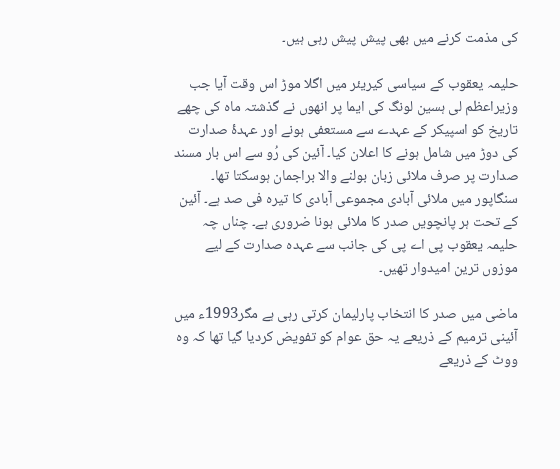کی مذمت کرنے میں بھی پیش پیش رہی ہیں۔

حلیمہ یعقوب کے سیاسی کیریئر میں اگلا موڑ اس وقت آیا جب وزیراعظم لی ہسین لونگ کی ایما پر انھوں نے گذشتہ ماہ کی چھے تاریخ کو اسپیکر کے عہدے سے مستعفی ہونے اور عہدۂ صدارت کی دوڑ میں شامل ہونے کا اعلان کیا۔ آئین کی رُو سے اس بار مسند صدارت پر صرف ملائی زبان بولنے والا براجمان ہوسکتا تھا۔ سنگاپور میں ملائی آبادی مجموعی آبادی کا تیرہ فی صد ہے۔ آئین کے تحت ہر پانچویں صدر کا ملائی ہونا ضروری ہے۔ چناں چہ حلیمہ یعقوب پی اے پی کی جانب سے عہدہ صدارت کے لیے موزوں ترین امیدوار تھیں۔

ماضی میں صدر کا انتخاب پارلیمان کرتی رہی ہے مگر1993ء میں آئینی ترمیم کے ذریعے یہ حق عوام کو تفویض کردیا گیا تھا کہ وہ ووٹ کے ذریعے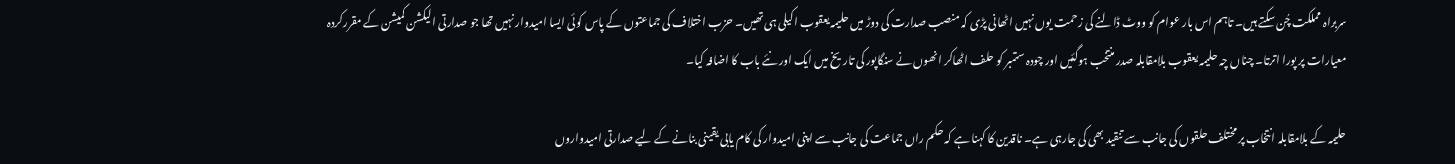سربراہ مملکت چُن سکتے ہیں۔ تاہم اس بار عوام کو ووٹ ڈالنے کی زحمت یوں نہیں اٹھانی پڑی کہ منصب صدارت کی دوڑ میں حلیمہ یعقوب اکیلی ہی تھیں۔ حزب اختلاف کی جماعتوں کے پاس کوئی ایسا امیدوار نہیں تھا جو صدارتی الیکشن کمیشن کے مقررکردہ معیارات پر پورا اترتا۔ چناں چہ حلیمہ یعقوب بلامقابلہ صدر منتخب ہوگئیں اور چودہ ستمبر کو حلف اٹھاکر انھوں نے سنگاپور کی تاریخ میں ایک اور نئے باب کا اضافہ کیا۔

حلیمہ کے بلامقابلہ انتخاب پر مختلف حلقوں کی جانب سے تنقید بھی کی جارہی ہے۔ ناقدین کا کہنا ہے کہ حکم راں جماعت کی جانب سے اپنی امیدوار کی کام یابی یقینی بنانے کے لیے صدارتی امیدواروں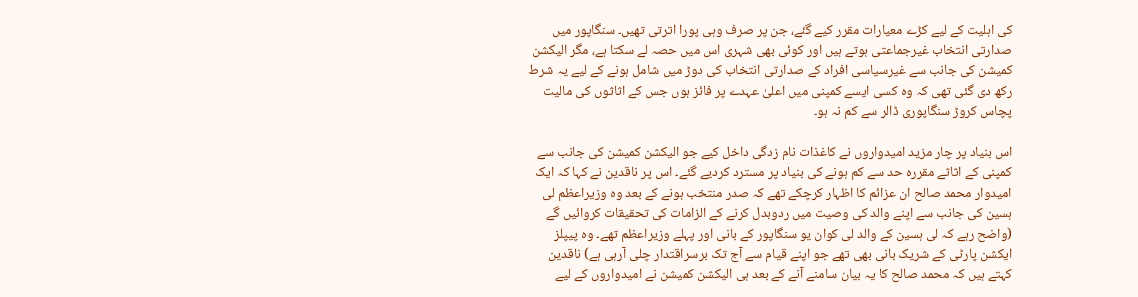کی اہلیت کے لیے کڑے معیارات مقرر کیے گئے، جن پر صرف وہی پورا اترتی تھیں۔ سنگاپور میں صدارتی انتخاب غیرجماعتی ہوتے ہیں اور کوئی بھی شہری اس میں حصہ لے سکتا ہے، مگر الیکشن کمیشن کی جانب سے غیرسیاسی افراد کے صدارتی انتخاب کی دوڑ میں شامل ہونے کے لیے یہ شرط رکھ دی گئی تھی کہ وہ کسی ایسے کمپنی میں اعلیٰ عہدے پر فائز ہوں جس کے اثاثوں کی مالیت پچاس کروڑ سنگاپوری ڈالر سے کم نہ ہو۔

اس بنیاد پر چار مزید امیدواروں نے کاغذات نام زدگی داخل کیے جو الیکشن کمیشن کی جانب سے کمپنی کے اثاثے مقررہ حد سے کم ہونے کی بنیاد پر مسترد کردیے گئے۔ اس پر ناقدین نے کہا کہ ایک امیدوار محمد صالح ان عزائم کا اظہار کرچکے تھے کہ صدر منتخب ہونے کے بعد وہ وزیراعظم لی ہسین کی جانب سے اپنے والد کی وصیت میں ردوبدل کرنے کے الزامات کی تحقیقات کروائیں گے (واضح رہے کہ لی ہسین کے والد لی کوان یو سنگاپور کے بانی اور پہلے وزیراعظم تھے۔ وہ پیپلز ایکشن پارٹی کے شریک بانی بھی تھے جو اپنے قیام سے آج تک برسراقتدار چلی آرہی ہے) ناقدین کہتے ہیں کہ محمد صالح کا یہ بیان سامنے آنے کے بعد ہی الیکشن کمیشن نے امیدواروں کے لیے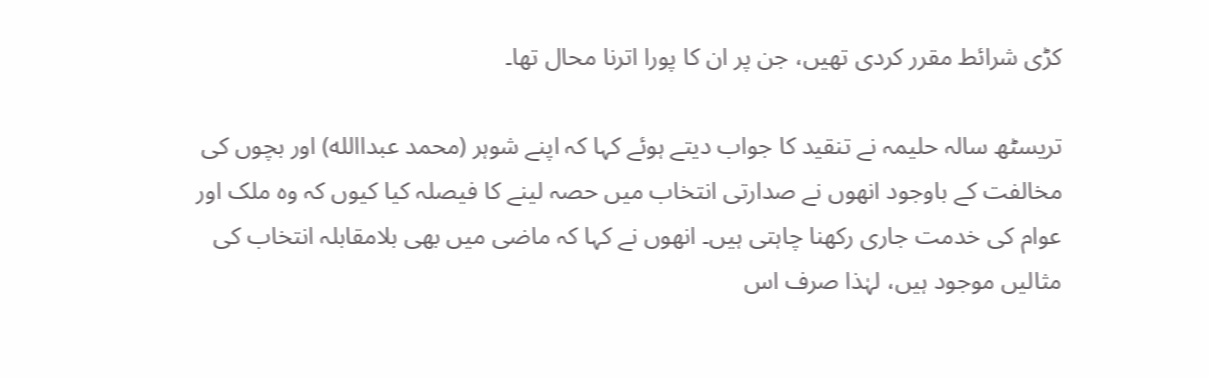کڑی شرائط مقرر کردی تھیں، جن پر ان کا پورا اترنا محال تھا۔

تریسٹھ سالہ حلیمہ نے تنقید کا جواب دیتے ہوئے کہا کہ اپنے شوہر (محمد عبداالله) اور بچوں کی مخالفت کے باوجود انھوں نے صدارتی انتخاب میں حصہ لینے کا فیصلہ کیا کیوں کہ وہ ملک اور عوام کی خدمت جاری رکھنا چاہتی ہیں۔ انھوں نے کہا کہ ماضی میں بھی بلامقابلہ انتخاب کی مثالیں موجود ہیں، لہٰذا صرف اس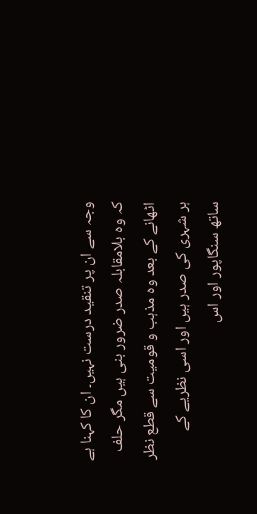وجہ سے ان پر تنقید درست نہیں۔ ان کا کہنا ہے کہ وہ بلامقابلہ صدر ضرور بنی ہیں مگر حلف اٹھانے کے بعد وہ مذہب و قومیت سے قطع نظر ہر شہری کی صدر ہیں اور اسی نظریے کے ساتھ سنگاپور اور اس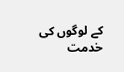کے لوگوں کی خدمت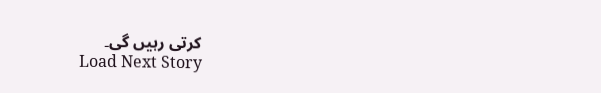کرتی رہیں گی۔
Load Next Story